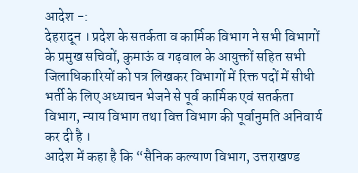आदेश -:
देहरादून । प्रदेश के सतर्कता व कार्मिक विभाग ने सभी विभागों के प्रमुख सचिवों, कुमाऊं व गढ़वाल के आयुक्तों सहित सभी जिलाधिकारियों को पत्र लिखकर विभागों में रिक्त पदों में सीधी भर्ती के लिए अध्याचन भेजने से पूर्व कार्मिक एवं सतर्कता विभाग, न्याय विभाग तथा वित्त विभाग की पूर्वानुमति अनिवार्य कर दी है ।
आदेश में कहा है कि “सैनिक कल्याण विभाग, उत्तराखण्ड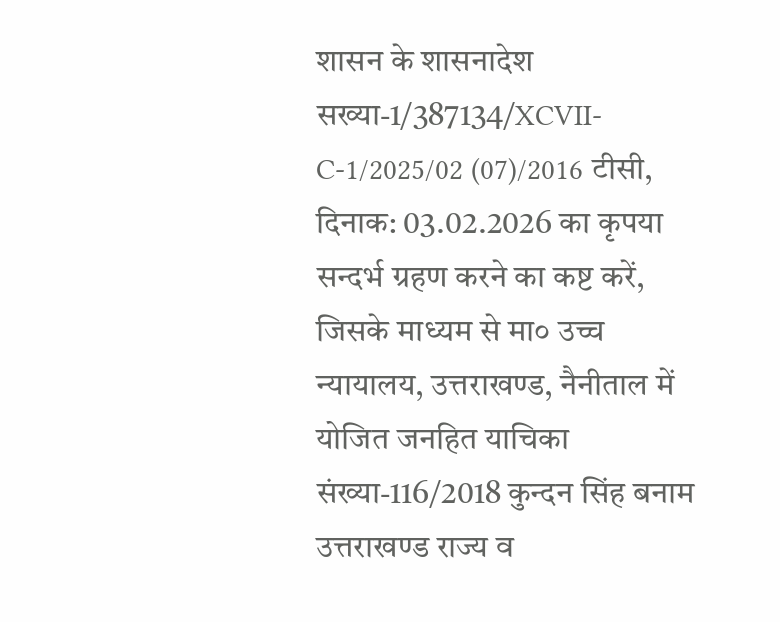शासन के शासनादेश सख्या-1/387134/XCVII-C-1/2025/02 (07)/2016 टीसी, दिनाक: 03.02.2026 का कृपया सन्दर्भ ग्रहण करने का कष्ट करें, जिसके माध्यम से मा० उच्च न्यायालय, उत्तराखण्ड, नैनीताल में योजित जनहित याचिका संख्या-116/2018 कुन्दन सिंह बनाम उत्तराखण्ड राज्य व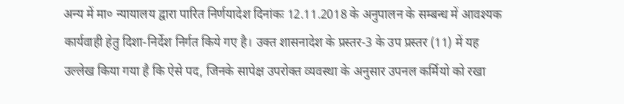अन्य में मा० न्यायालय द्वारा पारित निर्णयादेश दिनांकः 12.11.2018 के अनुपालन के सम्बन्ध में आवश्यक कार्यवाही हेतु दिशा-निर्देश निर्गत किये गए है। उक्त शासनादेश के प्रस्तर-3 के उप प्रस्तर (11) में यह उल्लेख किया गया है कि ऐसे पद, जिनके सापेक्ष उपरोक्त व्यवस्था के अनुसार उपनल कर्मियो को रखा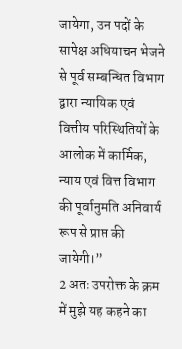जायेगा, उन पदों के सापेक्ष अधियाचन भेजने से पूर्व सम्बन्धित विभाग द्वारा न्यायिक एवं वित्तीय परिस्थितियों के आलोक में कार्मिक, न्याय एवं वित्त विभाग की पूर्वानुमति अनिवार्य रूप से प्राप्त की जायेगी।”
2 अतः उपरोक्त के क्रम में मुझे यह कहने का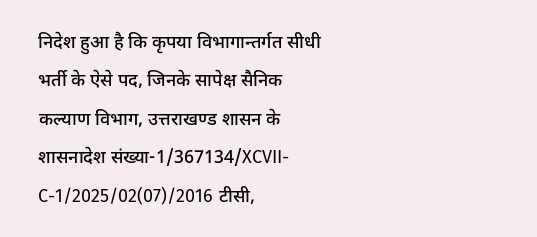निदेश हुआ है कि कृपया विभागान्तर्गत सीधी भर्ती के ऐसे पद, जिनके सापेक्ष सैनिक कल्याण विभाग, उत्तराखण्ड शासन के शासनादेश संख्या-1/367134/XCVII-C-1/2025/02(07)/2016 टीसी,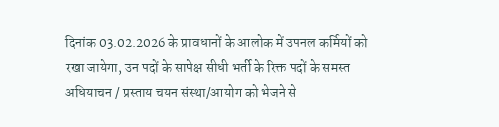दिनांक 03.02.2026 के प्रावधानों के आलोक में उपनल कर्मियों को रखा जायेगा, उन पदों के सापेक्ष सीधी भर्ती के रिक्त पदों के समस्त अधियाचन / प्रस्ताय चयन संस्था/आयोग को भेजने से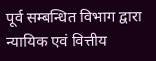पूर्व सम्बन्धित विभाग द्वारा न्यायिक एवं वित्तीय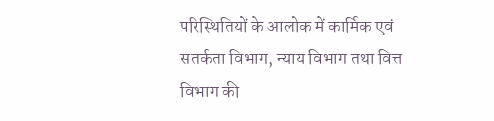परिस्थितियों के आलोक में कार्मिक एवं सतर्कता विभाग, न्याय विभाग तथा वित्त विभाग की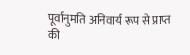पूर्वानुमति अनिवार्य रूप से प्राप्त की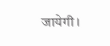जायेगी।